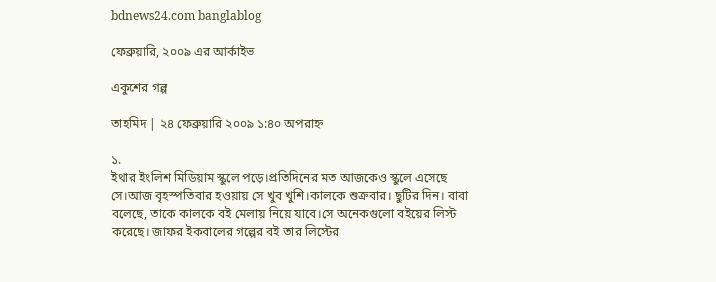bdnews24.com banglablog

ফেব্রুয়ারি, ২০০৯ এর আর্কাইভ

একুশের গল্প

তাহমিদ | ২৪ ফেব্রুয়ারি ২০০৯ ১:৪০ অপরাহ্ন

১.
ইথার ইংলিশ মিডিয়াম স্কুলে পড়ে।প্রতিদিনের মত আজকেও স্কুলে এসেছে সে।আজ বৃহস্পতিবার হওয়ায় সে খুব খুশি।কালকে শুক্রবার। ছুটির দিন। বাবা বলেছে, তাকে কালকে বই মেলায় নিয়ে যাবে।সে অনেকগুলো বইয়ের লিস্ট করেছে। জাফর ইকবালের গল্পের বই তার লিস্টের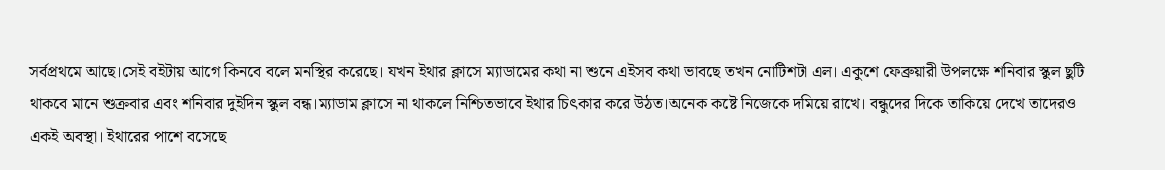সর্বপ্রথমে আছে।সেই বইটায় আগে কিনবে বলে মনস্থির করেছে। যখন ইথার ক্লাসে ম্যাডামের কথা না শুনে এইসব কথা ভাবছে তখন নোটিশটা এল। একুশে ফেব্রুয়ারী উপলক্ষে শনিবার স্কুল ছুটি থাকবে মানে শুক্রবার এবং শনিবার দুইদিন স্কুল বন্ধ।ম্যাডাম ক্লাসে না থাকলে নিশ্চিতভাবে ইথার চিৎকার করে উঠত।অনেক কষ্টে নিজেকে দমিয়ে রাখে। বন্ধুদের দিকে তাকিয়ে দেখে তাদেরও একই অবস্থা। ইথারের পাশে বসেছে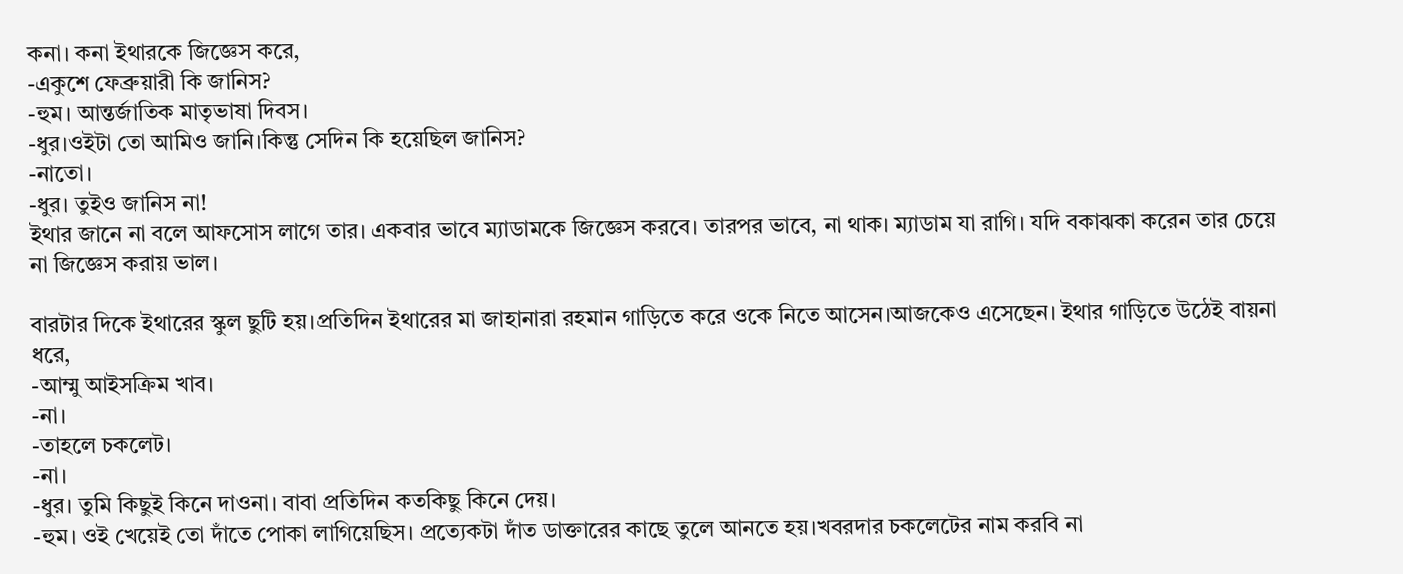কনা। কনা ইথারকে জিজ্ঞেস করে,
-একুশে ফেব্রুয়ারী কি জানিস?
-হুম। আন্তর্জাতিক মাতৃভাষা দিবস।
-ধুর।ওইটা তো আমিও জানি।কিন্তু সেদিন কি হয়েছিল জানিস?
-নাতো।
-ধুর। তুইও জানিস না!
ইথার জানে না বলে আফসোস লাগে তার। একবার ভাবে ম্যাডামকে জিজ্ঞেস করবে। তারপর ভাবে, না থাক। ম্যাডাম যা রাগি। যদি বকাঝকা করেন তার চেয়ে না জিজ্ঞেস করায় ভাল।

বারটার দিকে ইথারের স্কুল ছুটি হয়।প্রতিদিন ইথারের মা জাহানারা রহমান গাড়িতে করে ওকে নিতে আসেন।আজকেও এসেছেন। ইথার গাড়িতে উঠেই বায়না ধরে,
-আম্মু আইসক্রিম খাব।
-না।
-তাহলে চকলেট।
-না।
-ধুর। তুমি কিছুই কিনে দাওনা। বাবা প্রতিদিন কতকিছু কিনে দেয়।
-হুম। ওই খেয়েই তো দাঁতে পোকা লাগিয়েছিস। প্রত্যেকটা দাঁত ডাক্তারের কাছে তুলে আনতে হয়।খবরদার চকলেটের নাম করবি না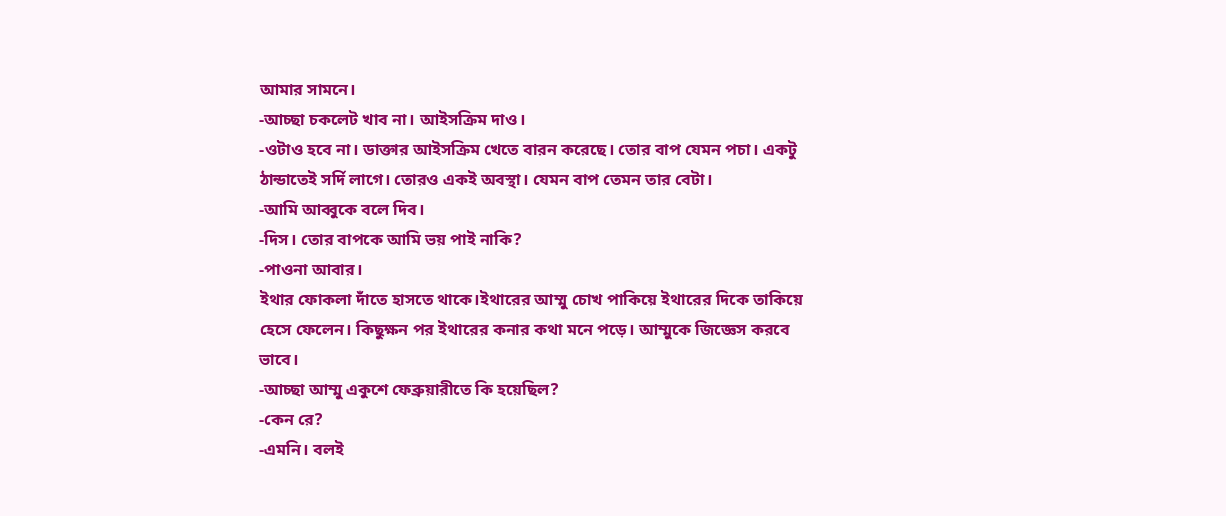আমার সামনে।
-আচ্ছা চকলেট খাব না। আইসক্রিম দাও।
-ওটাও হবে না। ডাক্তার আইসক্রিম খেতে বারন করেছে। তোর বাপ যেমন পচা। একটু ঠান্ডাতেই সর্দি লাগে। তোরও একই অবস্থা। যেমন বাপ তেমন তার বেটা।
-আমি আব্বুকে বলে দিব।
-দিস। তোর বাপকে আমি ভয় পাই নাকি?
-পাওনা আবার।
ইথার ফোকলা দাঁতে হাসতে থাকে।ইথারের আম্মু চোখ পাকিয়ে ইথারের দিকে তাকিয়ে হেসে ফেলেন। কিছুক্ষন পর ইথারের কনার কথা মনে পড়ে। আম্মুকে জিজ্ঞেস করবে ভাবে।
-আচ্ছা আম্মু একুশে ফেব্রুয়ারীতে কি হয়েছিল?
-কেন রে?
-এমনি। বলই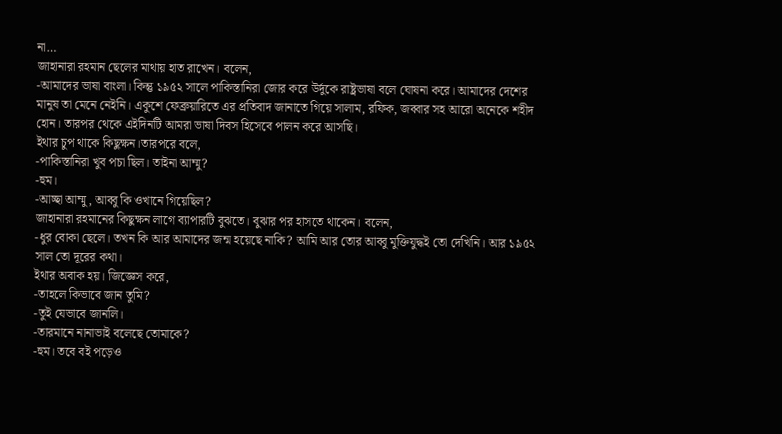না…
জাহানারা রহমান ছেলের মাথায় হাত রাখেন। বলেন,
-আমাদের ভাষা বাংলা। কিন্তু ১৯৫২ সালে পাকিস্তানিরা জোর করে উর্দুকে রাষ্ট্রভাষা বলে ঘোষনা করে। আমাদের দেশের মানুষ তা মেনে নেইনি। একুশে ফেব্রুয়ারিতে এর প্রতিবাদ জানাতে গিয়ে সালাম, রফিক, জব্বার সহ আরো অনেকে শহীদ হোন। তারপর থেকে এইদিনটি আমরা ভাষা দিবস হিসেবে পালন করে আসছি।
ইথার চুপ থাকে কিছুক্ষন।তারপরে বলে,
-পাকিস্তানিরা খুব পচা ছিল। তাইনা আম্মু?
-হুম।
-আচ্ছা আম্মু, আব্বু কি ওখানে গিয়েছিল?
জাহানারা রহমানের কিছুক্ষন লাগে ব্যাপারটি বুঝতে। বুঝার পর হাসতে থাকেন। বলেন,
-ধুর বোকা ছেলে। তখন কি আর আমাদের জন্ম হয়েছে নাকি? আমি আর তোর আব্বু মুক্তিযুদ্ধই তো দেখিনি। আর ১৯৫২ সাল তো দূরের কথা।
ইথার অবাক হয়। জিজ্ঞেস করে,
-তাহলে কিভাবে জান তুমি?
-তুই যেভাবে জানলি।
-তারমানে নানাভাই বলেছে তোমাকে?
-হুম। তবে বই পড়েও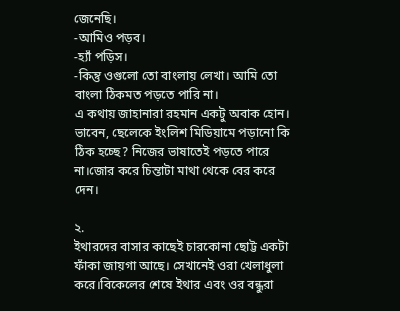জেনেছি।
-আমিও পড়ব।
-হ্যাঁ পড়িস।
-কিন্তু ওগুলো তো বাংলায় লেখা। আমি তো বাংলা ঠিকমত পড়তে পারি না।
এ কথায় জাহানারা রহমান একটু অবাক হোন। ভাবেন, ছেলেকে ইংলিশ মিডিয়ামে পড়ানো কি ঠিক হচ্ছে? নিজের ভাষাতেই পড়তে পারে না।জোর করে চিন্তাটা মাথা থেকে বের করে দেন।

২.
ইথারদের বাসার কাছেই চারকোনা ছোট্ট একটা ফাঁকা জায়গা আছে। সেখানেই ওরা খেলাধুলা করে।বিকেলের শেষে ইথার এবং ওর বন্ধুরা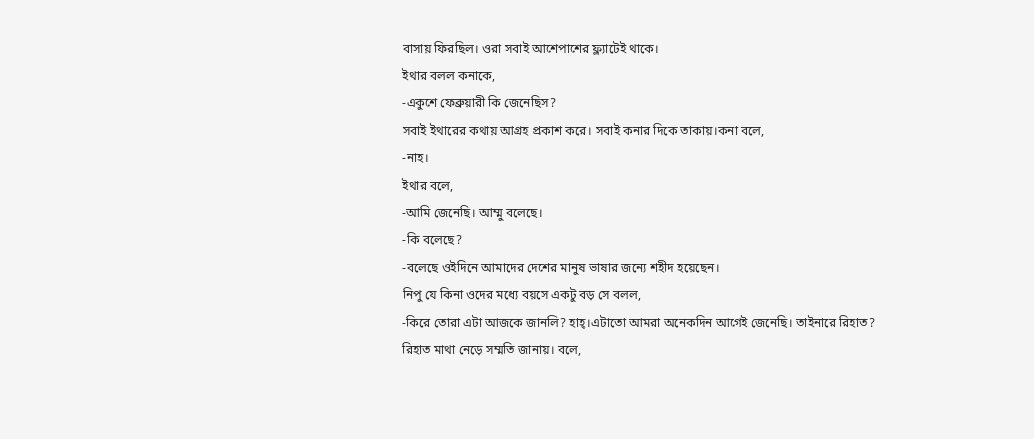বাসায় ফিরছিল। ওরা সবাই আশেপাশের ফ্ল্যাটেই থাকে।
ইথার বলল কনাকে,
-একুশে ফেব্রুয়ারী কি জেনেছিস?
সবাই ইথারের কথায় আগ্রহ প্রকাশ করে। সবাই কনার দিকে তাকায়।কনা বলে,
-নাহ।
ইথার বলে,
-আমি জেনেছি। আম্মু বলেছে।
-কি বলেছে?
-বলেছে ওইদিনে আমাদের দেশের মানুষ ভাষার জন্যে শহীদ হয়েছেন।
নিপু যে কিনা ওদের মধ্যে বয়সে একটু বড় সে বলল,
-কিরে তোরা এটা আজকে জানলি? হাহ্।এটাতো আমরা অনেকদিন আগেই জেনেছি। তাইনারে রিহাত?
রিহাত মাথা নেড়ে সম্মতি জানায়। বলে,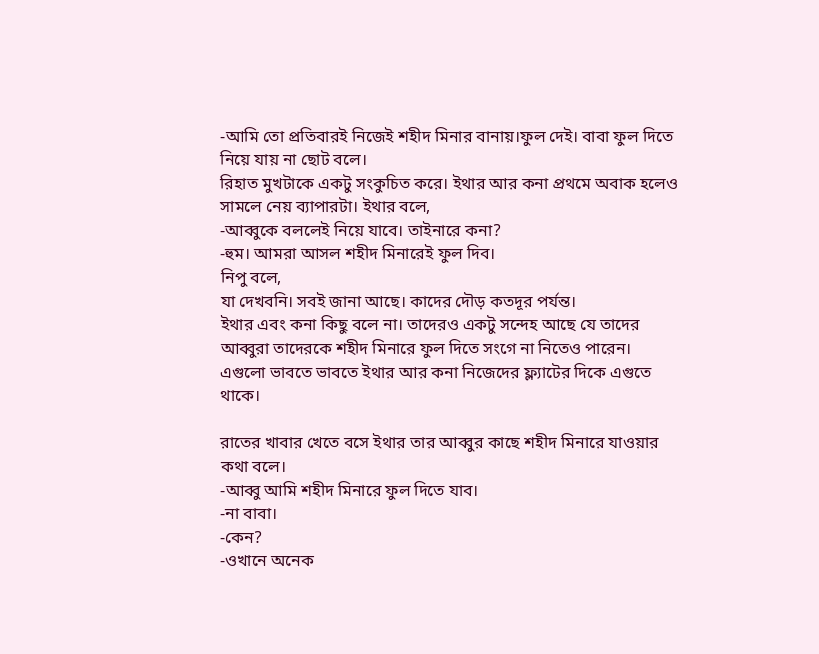-আমি তো প্রতিবারই নিজেই শহীদ মিনার বানায়।ফুল দেই। বাবা ফুল দিতে নিয়ে যায় না ছোট বলে।
রিহাত মুখটাকে একটু সংকুচিত করে। ইথার আর কনা প্রথমে অবাক হলেও সামলে নেয় ব্যাপারটা। ইথার বলে,
-আব্বুকে বললেই নিয়ে যাবে। তাইনারে কনা?
-হুম। আমরা আসল শহীদ মিনারেই ফুল দিব।
নিপু বলে,
যা দেখবনি। সবই জানা আছে। কাদের দৌড় কতদূর পর্যন্ত।
ইথার এবং কনা কিছু বলে না। তাদেরও একটু সন্দেহ আছে যে তাদের আব্বুরা তাদেরকে শহীদ মিনারে ফুল দিতে সংগে না নিতেও পারেন। এগুলো ভাবতে ভাবতে ইথার আর কনা নিজেদের ফ্ল্যাটের দিকে এগুতে থাকে।

রাতের খাবার খেতে বসে ইথার তার আব্বুর কাছে শহীদ মিনারে যাওয়ার কথা বলে।
-আব্বু আমি শহীদ মিনারে ফুল দিতে যাব।
-না বাবা।
-কেন?
-ওখানে অনেক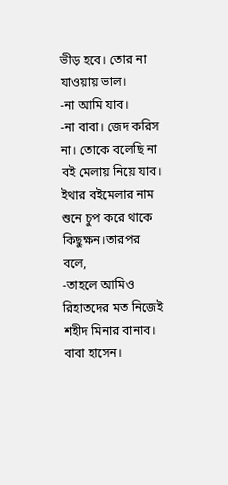ভীড় হবে। তোর না যাওয়ায় ভাল।
-না আমি যাব।
-না বাবা। জেদ করিস না। তোকে বলেছি না বই মেলায় নিয়ে যাব।
ইথার বইমেলার নাম শুনে চুপ করে থাকে কিছুক্ষন।তারপর বলে,
-তাহলে আমিও রিহাতদের মত নিজেই শহীদ মিনার বানাব।
বাবা হাসেন।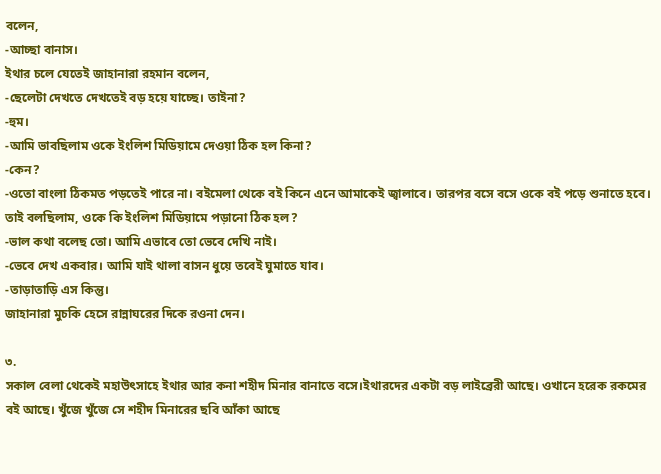বলেন,
-আচ্ছা বানাস।
ইথার চলে যেতেই জাহানারা রহমান বলেন,
-ছেলেটা দেখতে দেখতেই বড় হয়ে যাচ্ছে। তাইনা?
-হুম।
-আমি ভাবছিলাম ওকে ইংলিশ মিডিয়ামে দেওয়া ঠিক হল কিনা?
-কেন?
-ওতো বাংলা ঠিকমত পড়তেই পারে না। বইমেলা থেকে বই কিনে এনে আমাকেই জ্বালাবে। তারপর বসে বসে ওকে বই পড়ে শুনাতে হবে। তাই বলছিলাম, ওকে কি ইংলিশ মিডিয়ামে পড়ানো ঠিক হল?
-ভাল কথা বলেছ তো। আমি এভাবে তো ভেবে দেখি নাই।
-ভেবে দেখ একবার। আমি যাই থালা বাসন ধুয়ে তবেই ঘুমাতে যাব।
-তাড়াতাড়ি এস কিন্তু।
জাহানারা মুচকি হেসে রান্নাঘরের দিকে রওনা দেন।

৩.
সকাল বেলা থেকেই মহাউৎসাহে ইথার আর কনা শহীদ মিনার বানাতে বসে।ইথারদের একটা বড় লাইব্রেরী আছে। ওখানে হরেক রকমের বই আছে। খুঁজে খুঁজে সে শহীদ মিনারের ছবি আঁকা আছে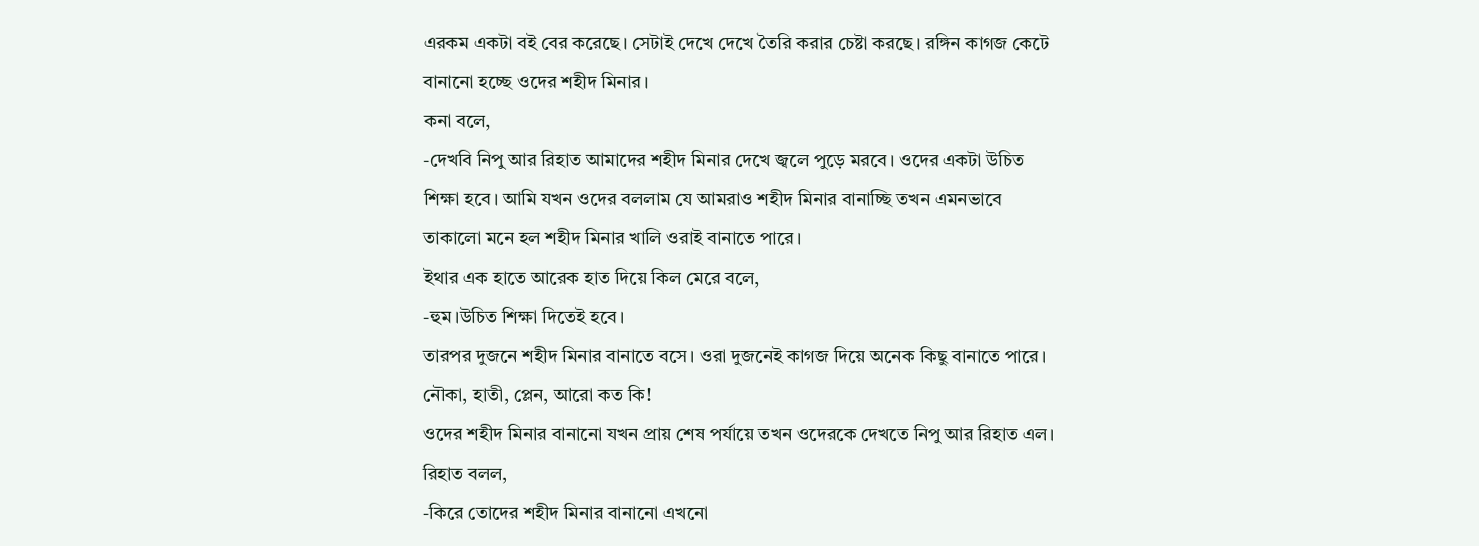এরকম একটা বই বের করেছে। সেটাই দেখে দেখে তৈরি করার চেষ্টা করছে। রঙ্গিন কাগজ কেটে বানানো হচ্ছে ওদের শহীদ মিনার।
কনা বলে,
-দেখবি নিপু আর রিহাত আমাদের শহীদ মিনার দেখে জ্বলে পুড়ে মরবে। ওদের একটা উচিত শিক্ষা হবে। আমি যখন ওদের বললাম যে আমরাও শহীদ মিনার বানাচ্ছি তখন এমনভাবে তাকালো মনে হল শহীদ মিনার খালি ওরাই বানাতে পারে।
ইথার এক হাতে আরেক হাত দিয়ে কিল মেরে বলে,
-হুম।উচিত শিক্ষা দিতেই হবে।
তারপর দুজনে শহীদ মিনার বানাতে বসে। ওরা দুজনেই কাগজ দিয়ে অনেক কিছু বানাতে পারে। নৌকা, হাতী, প্লেন, আরো কত কি!
ওদের শহীদ মিনার বানানো যখন প্রায় শেষ পর্যায়ে তখন ওদেরকে দেখতে নিপু আর রিহাত এল।
রিহাত বলল,
-কিরে তোদের শহীদ মিনার বানানো এখনো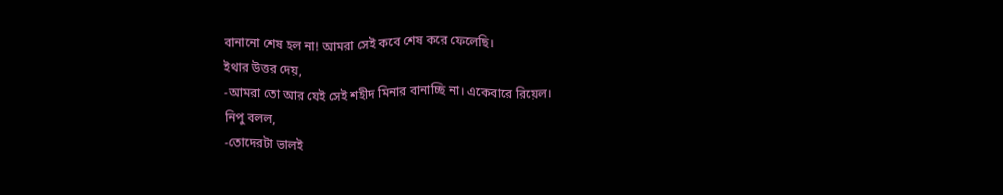বানানো শেষ হল না! আমরা সেই কবে শেষ করে ফেলেছি।
ইথার উত্তর দেয়,
-আমরা তো আর যেই সেই শহীদ মিনার বানাচ্ছি না। একেবারে রিয়েল।
নিপু বলল,
-তোদেরটা ভালই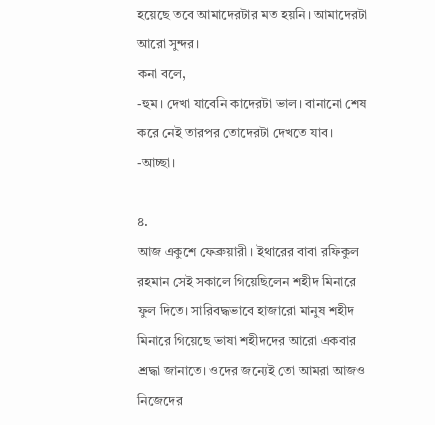হয়েছে তবে আমাদেরটার মত হয়নি। আমাদেরটা আরো সুন্দর।
কনা বলে,
-হুম। দেখা যাবেনি কাদেরটা ভাল। বানানো শেষ করে নেই তারপর তোদেরটা দেখতে যাব।
-আচ্ছা।

৪.
আজ একুশে ফেব্রুয়ারী। ইথারের বাবা রফিকুল রহমান সেই সকালে গিয়েছিলেন শহীদ মিনারে ফুল দিতে। সারিবদ্ধভাবে হাজারো মানুষ শহীদ মিনারে গিয়েছে ভাষা শহীদদের আরো একবার শ্রদ্ধা জানাতে। ওদের জন্যেই তো আমরা আজও নিজেদের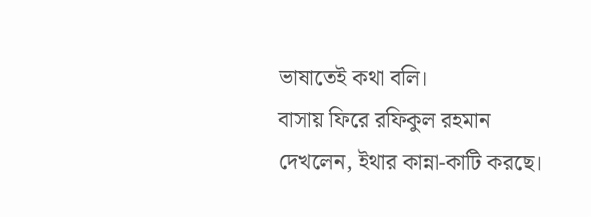ভাষাতেই কথা বলি।
বাসায় ফিরে রফিকুল রহমান দেখলেন, ইথার কান্না-কাটি করছে।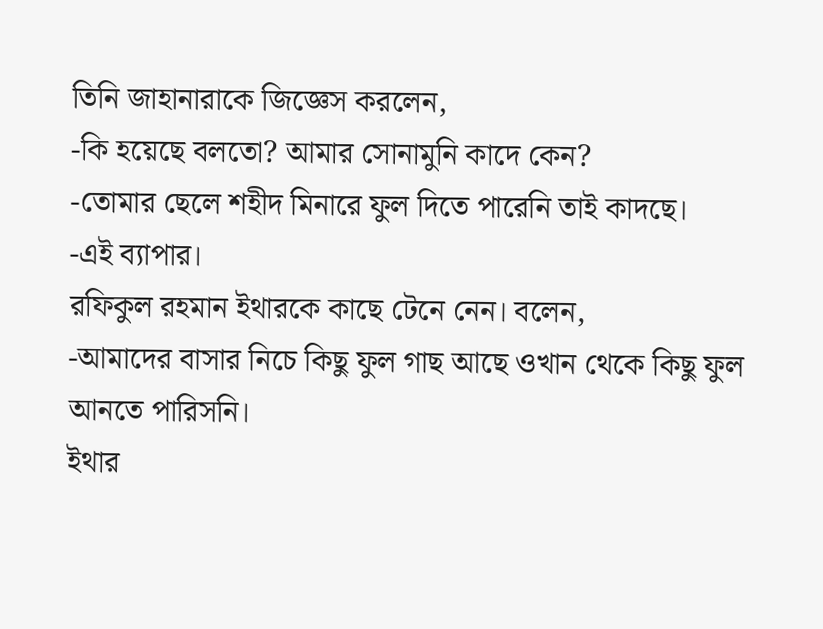তিনি জাহানারাকে জিজ্ঞেস করলেন,
-কি হয়েছে বলতো? আমার সোনামুনি কাদে কেন?
-তোমার ছেলে শহীদ মিনারে ফুল দিতে পারেনি তাই কাদছে।
-এই ব্যাপার।
রফিকুল রহমান ইথারকে কাছে টেনে নেন। বলেন,
-আমাদের বাসার নিচে কিছু ফুল গাছ আছে ওখান থেকে কিছু ফুল আনতে পারিসনি।
ইথার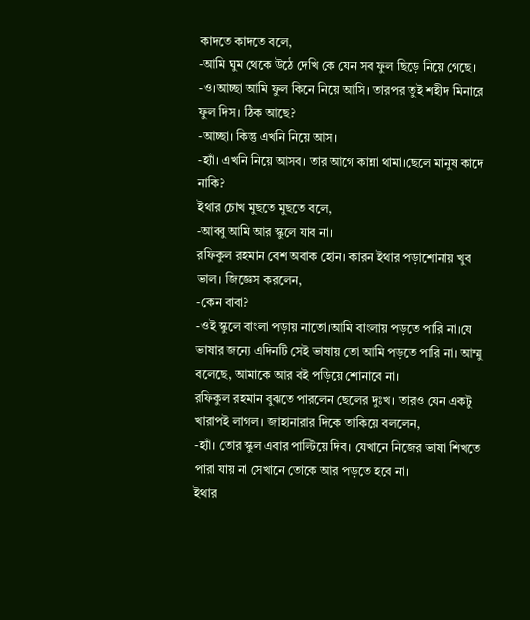কাদতে কাদতে বলে,
-আমি ঘুম থেকে উঠে দেখি কে যেন সব ফুল ছিড়ে নিয়ে গেছে।
-ও।আচ্ছা আমি ফুল কিনে নিয়ে আসি। তারপর তুই শহীদ মিনারে ফুল দিস। ঠিক আছে?
-আচ্ছা। কিন্তু এখনি নিয়ে আস।
-হ্যাঁ। এখনি নিয়ে আসব। তার আগে কান্না থামা।ছেলে মানুষ কাদে নাকি?
ইথার চোখ মুছতে মুছতে বলে,
-আব্বু আমি আর স্কুলে যাব না।
রফিকুল রহমান বেশ অবাক হোন। কারন ইথার পড়াশোনায় খুব ভাল। জিজ্ঞেস করলেন,
-কেন বাবা?
-ওই স্কুলে বাংলা পড়ায় নাতো।আমি বাংলায় পড়তে পারি না।যে ভাষার জন্যে এদিনটি সেই ভাষায় তো আমি পড়তে পারি না। আম্মু বলেছে, আমাকে আর বই পড়িয়ে শোনাবে না।
রফিকুল রহমান বুঝতে পারলেন ছেলের দুঃখ। তারও যেন একটু খারাপই লাগল। জাহানারার দিকে তাকিয়ে বললেন,
-হ্যাঁ। তোর স্কুল এবার পাল্টিয়ে দিব। যেখানে নিজের ভাষা শিখতে পারা যায় না সেখানে তোকে আর পড়তে হবে না।
ইথার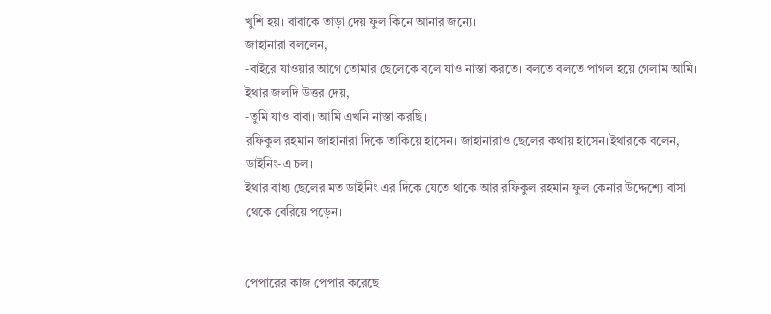খুশি হয়। বাবাকে তাড়া দেয় ফুল কিনে আনার জন্যে।
জাহানারা বললেন,
-বাইরে যাওয়ার আগে তোমার ছেলেকে বলে যাও নাস্তা করতে। বলতে বলতে পাগল হয়ে গেলাম আমি।
ইথার জলদি উত্তর দেয়,
-তুমি যাও বাবা। আমি এখনি নাস্তা করছি।
রফিকুল রহমান জাহানারা দিকে তাকিয়ে হাসেন। জাহানারাও ছেলের কথায় হাসেন।ইথারকে বলেন,
ডাইনিং-এ চল।
ইথার বাধ্য ছেলের মত ডাইনিং এর দিকে যেতে থাকে আর রফিকুল রহমান ফুল কেনার উদ্দেশ্যে বাসা থেকে বেরিয়ে পড়েন।


পেপারের কাজ পেপার করেছে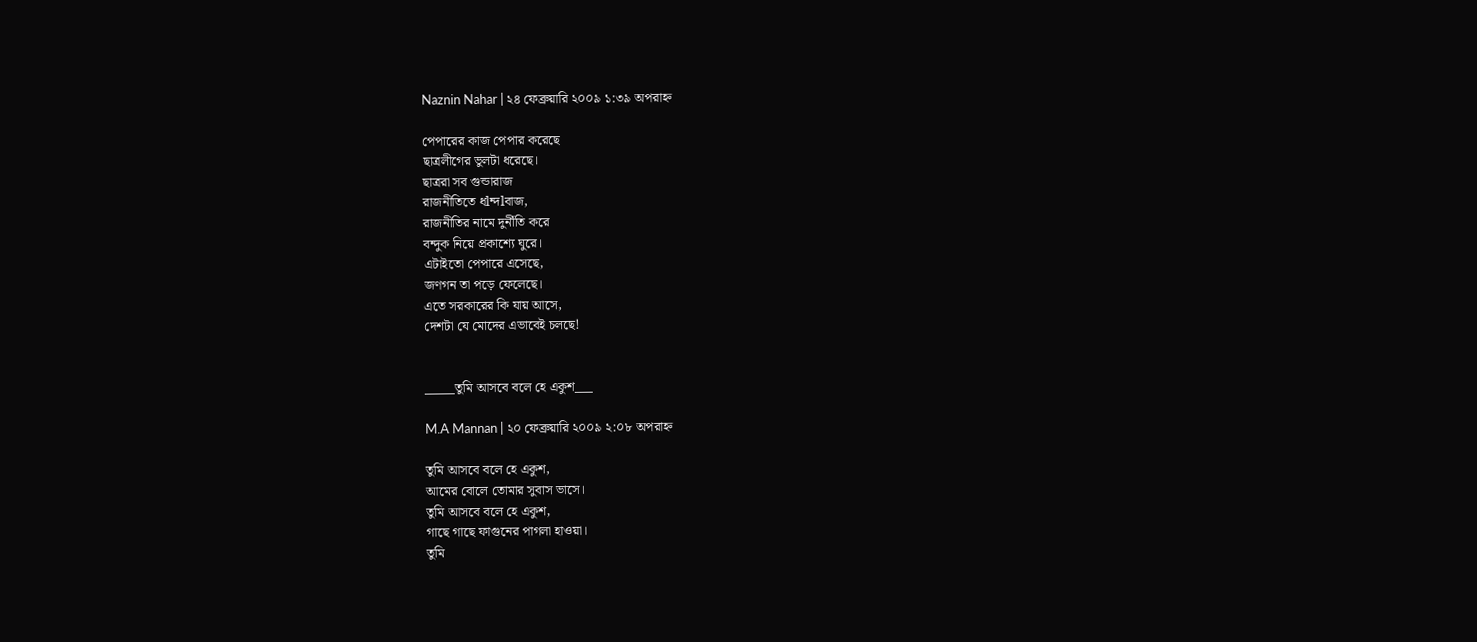Naznin Nahar | ২৪ ফেব্রুয়ারি ২০০৯ ১:৩৯ অপরাহ্ন

পেপারের কাজ পেপার করেছে
ছাত্রলীগের ভুলটা ধরেছে।
ছাত্ররা সব গুন্ডারাজ
রাজনীতিতে ধlন্দlবাজ,
রাজনীতির নামে দুর্নীতি করে
বন্দুক নিয়ে প্রকাশ্যে ঘুরে।
এটাইতো পেপারে এসেছে,
জণগন তা পড়ে ফেলেছে।
এতে সরকারের কি যায় আসে,
দেশটা যে মোদের এভাবেই চলছে!


_____তুমি আসবে বলে হে একুশ___

M.A Mannan | ২০ ফেব্রুয়ারি ২০০৯ ২:০৮ অপরাহ্ন

তুমি আসবে বলে হে একুশ,
আমের বোলে তোমার সুবাস ভাসে।
তুমি আসবে বলে হে একুশ,
গাছে গাছে ফাগুনের পাগলা হাওয়া।
তুমি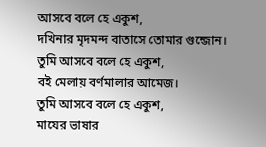আসবে বলে হে একুশ,
দখিনার মৃদমন্দ বাতাসে তোমার গুন্জোন।
তুমি আসবে বলে হে একুশ,
বই মেলায় বর্ণমালার আমেজ।
তুমি আসবে বলে হে একুশ,
মাযের ভাষার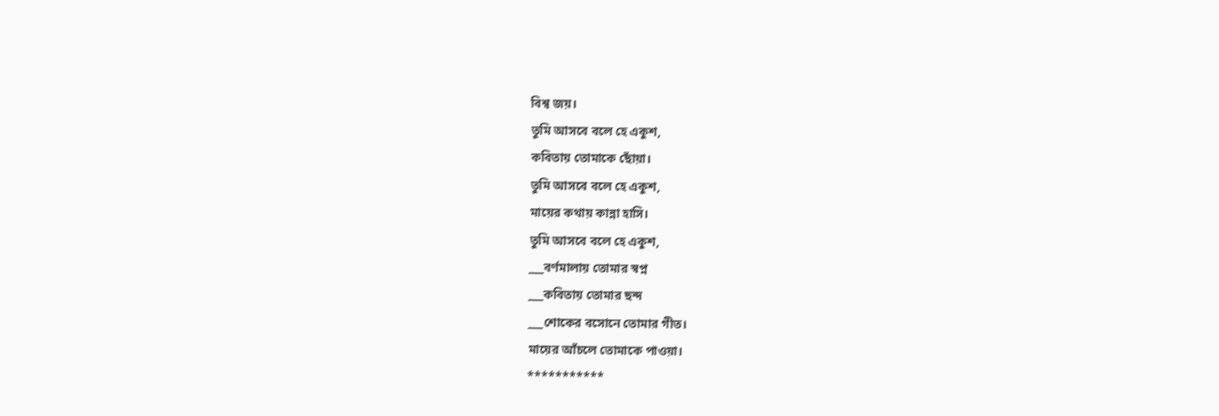বিশ্ব জয়।
তুমি আসবে বলে হে একুশ,
কবিতায় তোমাকে ছোঁয়া।
তুমি আসবে বলে হে একুশ,
মায়ের কথায় কান্না হাসি।
তুমি আসবে বলে হে একুশ,
___বর্ণমালায় তোমার স্বপ্ন
___কবিতায় তোমার ছন্দ
___শোকের বসোনে তোমার গীত।
মায়ের আঁচলে তোমাকে পাওয়া।
***********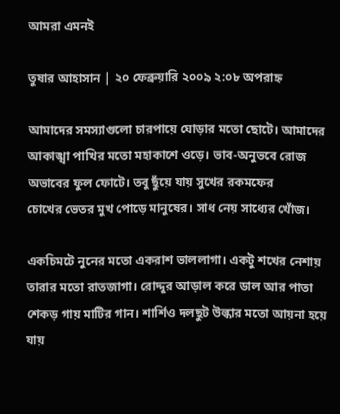আমরা এমনই

তুষার আহাসান | ২০ ফেব্রুয়ারি ২০০৯ ২:০৮ অপরাহ্ন

আমাদের সমস্যাগুলো চারপায়ে ঘোড়ার মতো ছোটে। আমাদের
আকাঙ্খা পাখির মতো মহাকাশে ওড়ে। ভাব-অনুভবে রোজ
অভাবের ফুল ফোটে। তবু ছুঁয়ে যায় সুখের রকমফের
চোখের ভেতর মুখ পোড়ে মানুষের। সাধ নেয় সাধ্যের খোঁজ।

একচিমটে নুনের মতো একরাশ ভাললাগা। একটু শখের নেশায়
তারার মতো রাতজাগা। রোদ্দুর আড়াল করে ডাল আর পাতা
শেকড় গায় মাটির গান। শার্শিও দলছুট উল্কার মতো আয়না হয়ে যায়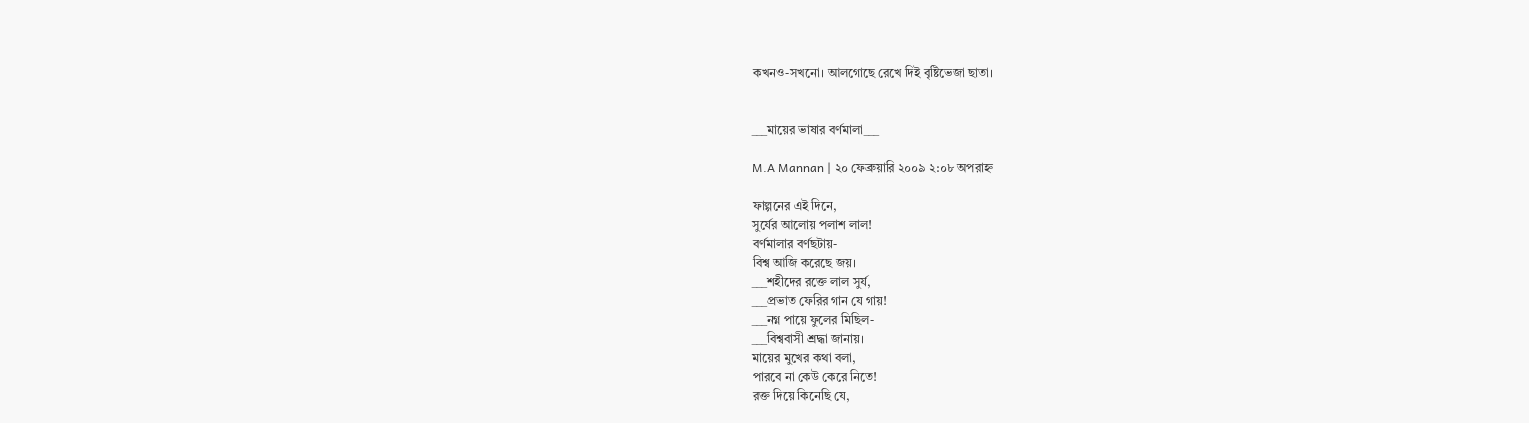কখনও-সখনো। আলগোছে রেখে দিই বৃষ্টিভেজা ছাতা।


___মায়ের ভাষার বর্ণমালা___

M.A Mannan | ২০ ফেব্রুয়ারি ২০০৯ ২:০৮ অপরাহ্ন

ফাল্গনের এই দিনে,
সুর্যের আলোয় পলাশ লাল!
বর্ণমালার বর্ণছটায়-
বিশ্ব আজি করেছে জয়।
___শহীদের রক্তে লাল সুর্য,
___প্রভাত ফেরির গান যে গায়!
___নগ্ন পায়ে ফুলের মিছিল-
___বিশ্ববাসী শ্রদ্ধা জানায়।
মায়ের মুখের কথা বলা,
পারবে না কেউ কেরে নিতে!
রক্ত দিয়ে কিনেছি যে,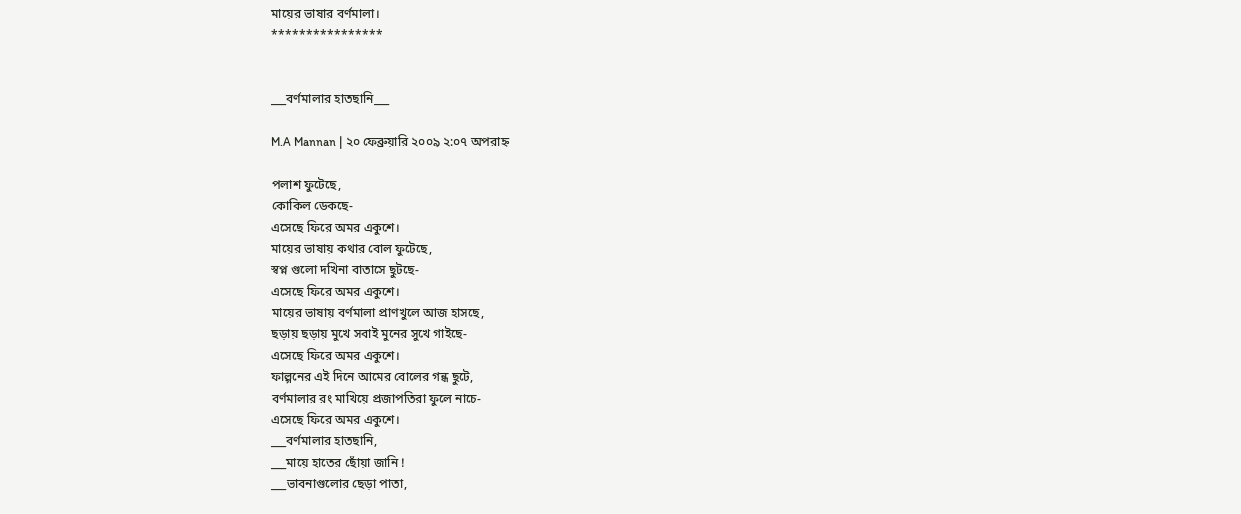মায়ের ভাষার বর্ণমালা।
****************


___বর্ণমালার হাতছানি___

M.A Mannan | ২০ ফেব্রুয়ারি ২০০৯ ২:০৭ অপরাহ্ন

পলাশ ফুটেছে,
কোকিল ডেকছে-
এসেছে ফিরে অমর একুশে।
মায়ের ভাষায় কথার বোল ফুটেছে,
স্বপ্ন গুলো দখিনা বাতাসে ছুটছে-
এসেছে ফিরে অমর একুশে।
মায়ের ভাষায় বর্ণমালা প্রাণখুলে আজ হাসছে,
ছড়ায় ছড়ায় মুখে সবাই মুনের সুখে গাইছে-
এসেছে ফিরে অমর একুশে।
ফাল্গনের এই দিনে আমের বোলের গন্ধ ছুটে,
বর্ণমালার রং মাখিয়ে প্রজাপতিরা ফুলে নাচে-
এসেছে ফিরে অমর একুশে।
___বর্ণমালার হাতছানি,
___মায়ে হাতের ছোঁয়া জানি !
___ভাবনাগুলোর ছেড়া পাতা,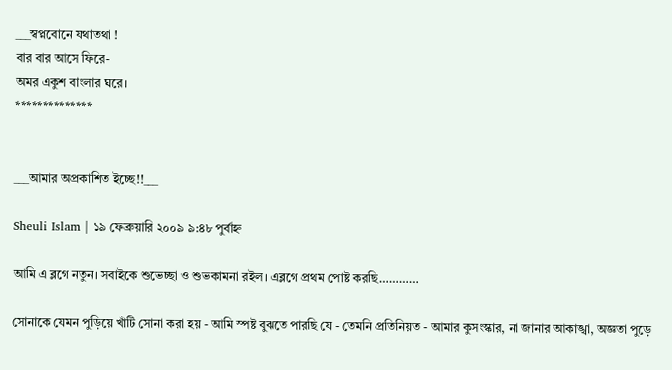___স্বপ্নবোনে যথাতথা !
বার বার আসে ফিরে-
অমর একুশ বাংলার ঘরে।
**************


___আমার অপ্রকাশিত ইচ্ছে!!___

Sheuli Islam | ১৯ ফেব্রুয়ারি ২০০৯ ৯:৪৮ পুর্বাহ্ন

আমি এ ব্লগে নতুন। সবাইকে শুভেচ্ছা ও শুভকামনা রইল। এব্লগে প্রথম পোষ্ট করছি…………

সোনাকে যেমন পুড়িয়ে খাঁটি সোনা করা হয় - আমি স্পষ্ট বুঝতে পারছি যে - তেমনি প্রতিনিয়ত - আমার কুসংস্কার, না জানার আকাঙ্খা, অজ্ঞতা পুড়ে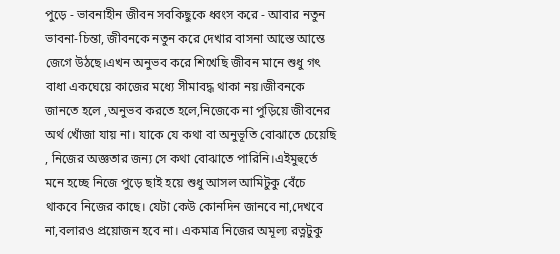পুড়ে - ভাবনাহীন জীবন সবকিছুকে ধ্বংস করে - আবার নতুন ভাবনা-চিন্তা, জীবনকে নতুন করে দেখার বাসনা আস্তে আস্তে জেগে উঠছে।এখন অনুভব করে শিখেছি জীবন মানে শুধু গৎ বাধা একঘেয়ে কাজের মধ্যে সীমাবদ্ধ থাকা নয়।জীবনকে জানতে হলে ,অনুভব করতে হলে,নিজেকে না পুড়িয়ে জীবনের অর্থ খোঁজা যায় না। যাকে যে কথা বা অনুভূতি বোঝাতে চেয়েছি , নিজের অজ্ঞতার জন্য সে কথা বোঝাতে পারিনি।এইমুহুর্তে মনে হচ্ছে নিজে পুড়ে ছাই হয়ে শুধু আসল আমিটুকু বেঁচে থাকবে নিজের কাছে। যেটা কেউ কোনদিন জানবে না,দেখবে না,বলারও প্রয়োজন হবে না। একমাত্র নিজের অমূল্য রত্নটুকু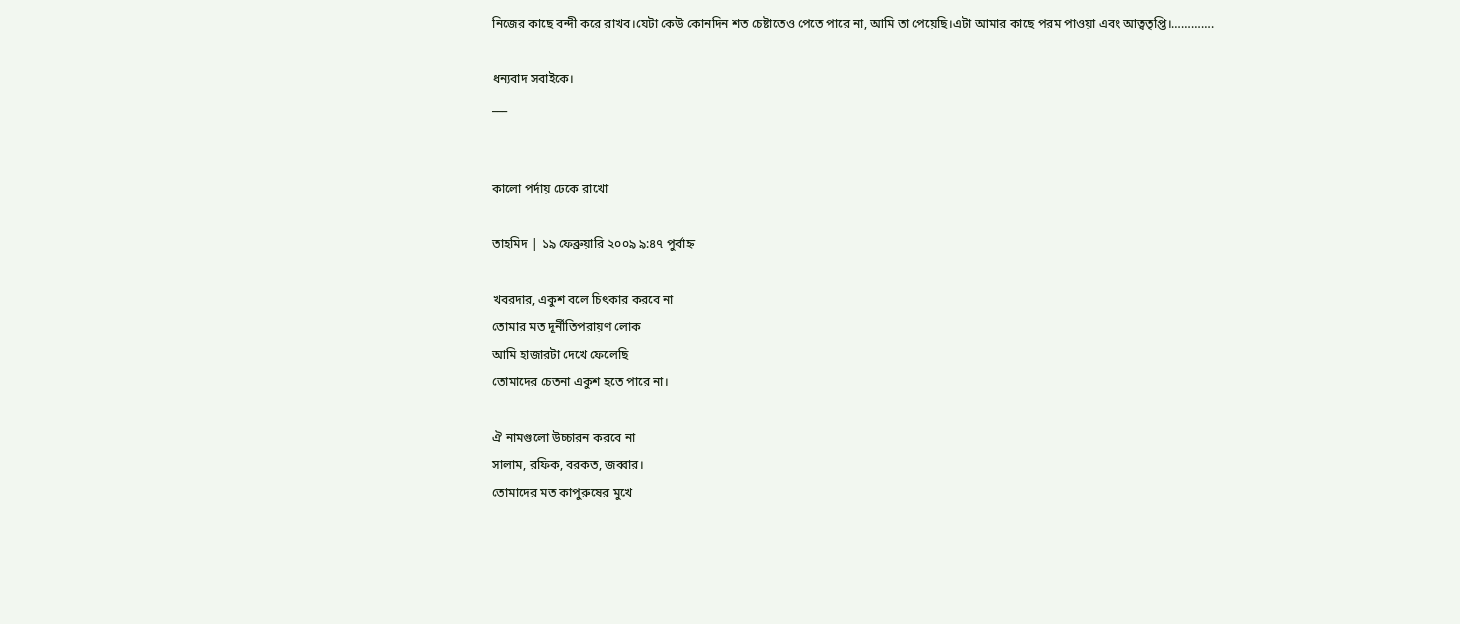নিজের কাছে বন্দী করে রাখব।যেটা কেউ কোনদিন শত চেষ্টাতেও পেতে পারে না, আমি তা পেয়েছি।এটা আমার কাছে পরম পাওয়া এবং আত্বতৃপ্তি।………….

ধন্যবাদ সবাইকে।
___


কালো পর্দায় ঢেকে রাখো

তাহমিদ | ১৯ ফেব্রুয়ারি ২০০৯ ৯:৪৭ পুর্বাহ্ন

খবরদার, একুশ বলে চিৎকার করবে না
তোমার মত দূর্নীতিপরায়ণ লোক
আমি হাজারটা দেখে ফেলেছি
তোমাদের চেতনা একুশ হতে পারে না।

ঐ নামগুলো উচ্চারন করবে না
সালাম, রফিক, বরকত, জব্বার।
তোমাদের মত কাপুরুষের মুখে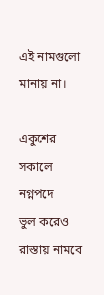এই নামগুলো মানায় না।

একুশের সকালে নগ্নপদে
ভুল করেও রাস্তায় নামবে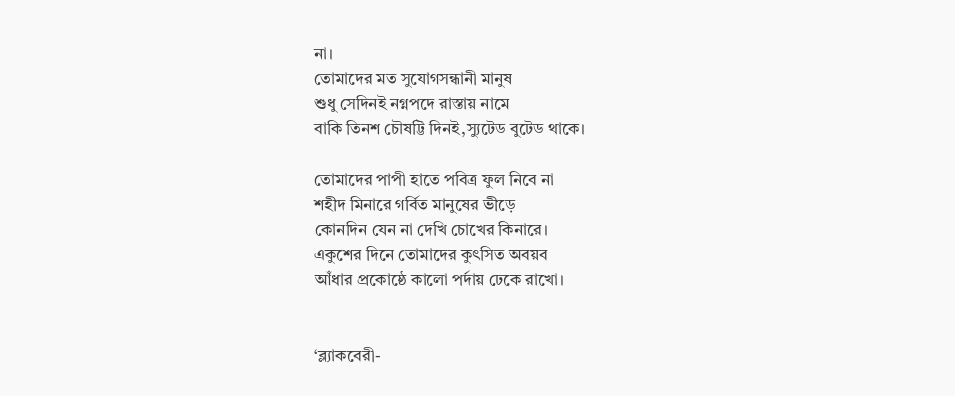না।
তোমাদের মত সুযোগসন্ধানী মানুষ
শুধু সেদিনই নগ্নপদে রাস্তায় নামে
বাকি তিনশ চৌষট্টি দিনই,স্যুটেড বুটেড থাকে।

তোমাদের পাপী হাতে পবিত্র ফুল নিবে না
শহীদ মিনারে গর্বিত মানুষের ভীড়ে
কোনদিন যেন না দেখি চোখের কিনারে।
একুশের দিনে তোমাদের কুৎসিত অবয়ব
আঁধার প্রকোষ্ঠে কালো পর্দায় ঢেকে রাখো।


‘ব্ল্যাকবেরী-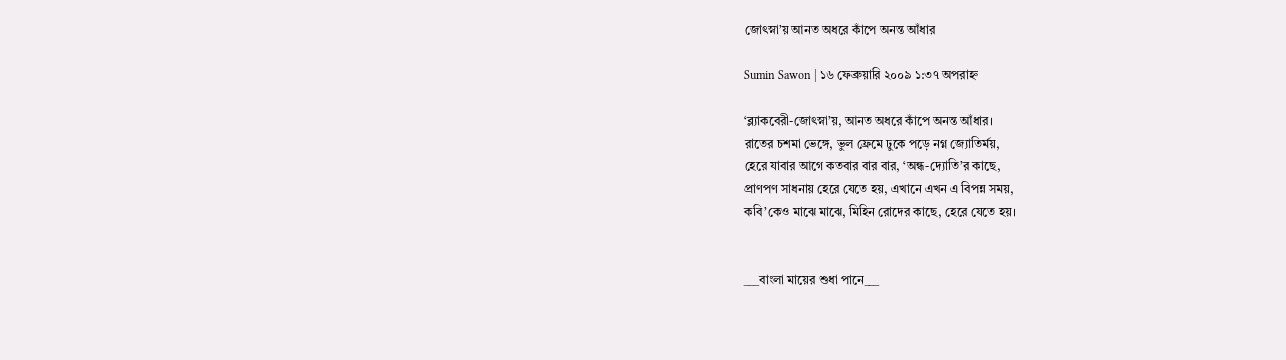জোৎস্না’য় আনত অধরে কাঁপে অনন্ত আঁধার

Sumin Sawon | ১৬ ফেব্রুয়ারি ২০০৯ ১:৩৭ অপরাহ্ন

‘ব্ল্যাকবেরী-জোৎস্না’য়, আনত অধরে কাঁপে অনন্ত আঁধার।
রাতের চশমা ভেঙ্গে, ভুল ফ্রেমে ঢুকে পড়ে নগ্ন জ্যোতির্ময়,
হেরে যাবার আগে কতবার বার বার, ‘অন্ধ-দ্যোতি’র কাছে,
প্রাণপণ সাধনায় হেরে যেতে হয়, এখানে এখন এ বিপন্ন সময়,
কবি’কেও মাঝে মাঝে, মিহিন রোদের কাছে, হেরে যেতে হয়।


___বাংলা মায়ের শুধা পানে___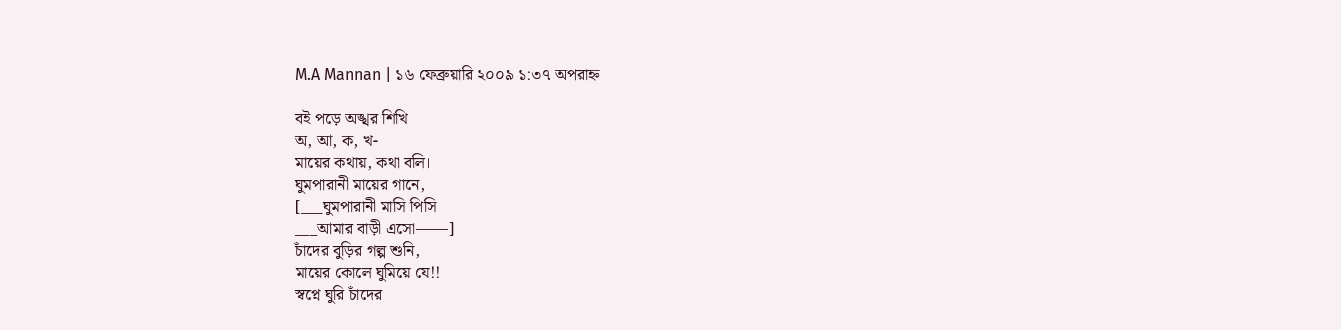M.A Mannan | ১৬ ফেব্রুয়ারি ২০০৯ ১:৩৭ অপরাহ্ন

বই পড়ে অঙ্খর শিখি
অ, আ, ক, খ-
মায়ের কথায়, কথা বলি।
ঘুমপারানী মায়ের গানে,
[___ঘুমপারানী মাসি পিসি
___আমার বাড়ী এসো——]
চাঁদের বুড়ির গল্প শুনি,
মায়ের কোলে ঘুমিয়ে যে!!
স্বপ্নে ঘুরি চাঁদের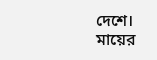দেশে।
মায়ের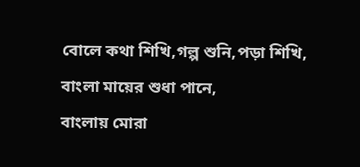বোলে কথা শিখি,গল্প শুনি,পড়া শিখি,
বাংলা মায়ের শুধা পানে,
বাংলায় মোরা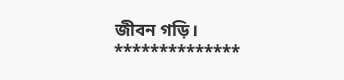জীবন গড়ি।
**************